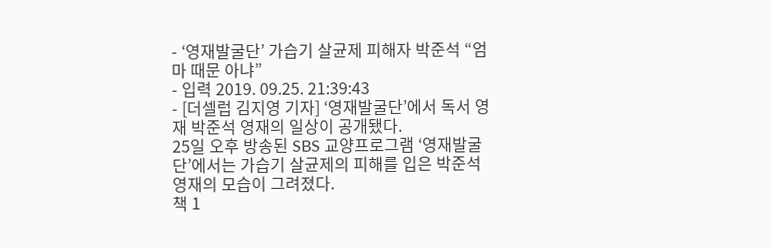- ‘영재발굴단’ 가습기 살균제 피해자 박준석 “엄마 때문 아냐”
- 입력 2019. 09.25. 21:39:43
- [더셀럽 김지영 기자] ‘영재발굴단’에서 독서 영재 박준석 영재의 일상이 공개됐다.
25일 오후 방송된 SBS 교양프로그램 ‘영재발굴단’에서는 가습기 살균제의 피해를 입은 박준석 영재의 모습이 그려졌다.
책 1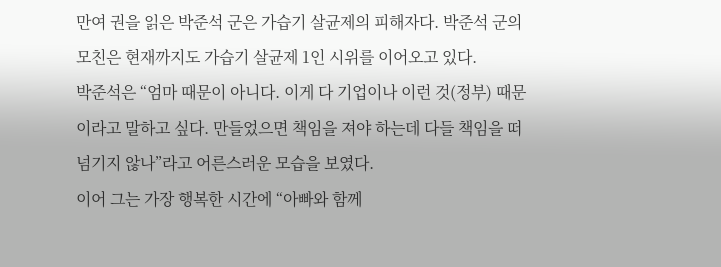만여 권을 읽은 박준석 군은 가습기 살균제의 피해자다. 박준석 군의 모친은 현재까지도 가습기 살균제 1인 시위를 이어오고 있다.
박준석은 “엄마 때문이 아니다. 이게 다 기업이나 이런 것(정부) 때문이라고 말하고 싶다. 만들었으면 책임을 져야 하는데 다들 책임을 떠넘기지 않나”라고 어른스러운 모습을 보였다.
이어 그는 가장 행복한 시간에 “아빠와 함께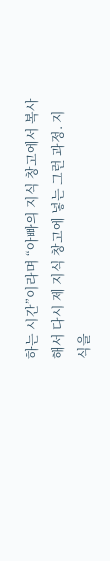하는 시간”이라며 “아빠의 지식 창고에서 복사해서 다시 제 지식 창고에 넣는 그런 과정. 지식을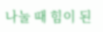나눌 때 힘이 된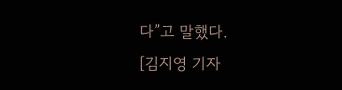다”고 말했다.
[김지영 기자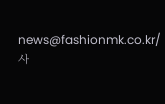news@fashionmk.co.kr/ 사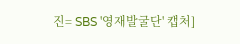진= SBS '영재발굴단' 캡처]